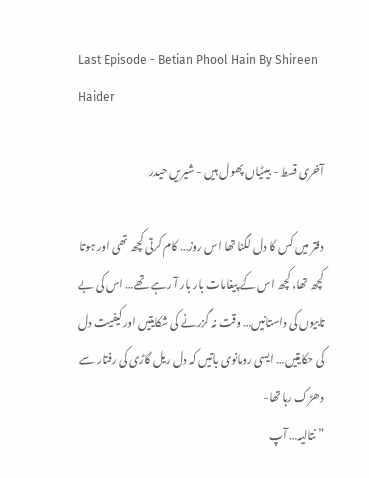Last Episode - Betian Phool Hain By Shireen Haider

آخری قسط - بیٹیاں پھول ہیں - شیریں حیدر

دفتر میں کس کا دل لگنا تھا اس روز… کام کرتی کچھ تھی اور ہوتا کچھ تھا، کچھ اس کے پیغامات بار بار آ رہے تھے… اس کی بے تابیوں کی داستانیں… وقت نہ گزرنے کی شکایتیں اور کیفیت دل کی حکایتیں… ایسی رومانوی باتیں کہ دل ریل گاڑی کی رفتار سے دھڑک رہا تھا-
” نتالیہ… آپ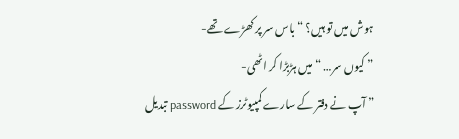ہوش میں تو ہیں؟ “ باس سر پر کھڑے تھے-
” کیوں سر… “ میں ہڑبڑا کر اٹھی-
” آپ نے دفتر کے سارے کمپیوٹرز کے password تبدیل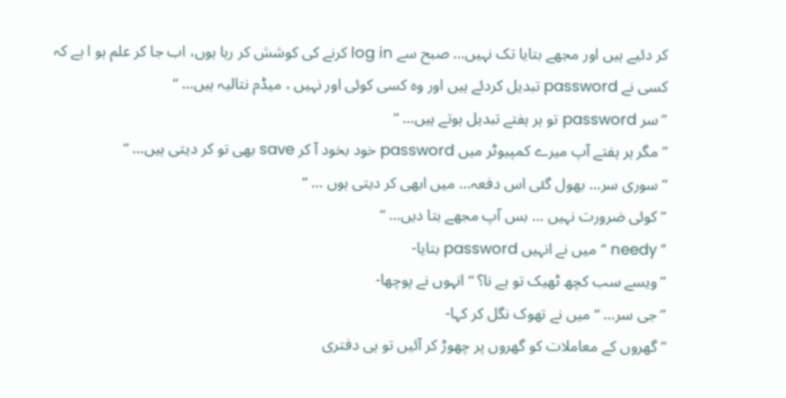کر دئیے ہیں اور مجھے بتایا تک نہیں… صبح سے log in کرنے کی کوشش کر رہا ہوں، اب جا کر علم ہو ا ہے کہ کسی نے password تبدیل کردئے ہیں اور وہ کسی کوئی اور نہیں ، میڈم نتالیہ ہیں… “
”سر password تو ہر ہفتے تبدیل ہوتے ہیں… “
” مگر ہر ہفتے آپ میرے کمپیوٹر میں password خود بخود آ کر save بھی تو کر دیتی ہیں… “
” سوری سر… بھول گئی اس دفعہ… میں ابھی کر دیتی ہوں … “
” کوئی ضرورت نہیں … بس آپ مجھے بتا دیں… “
” needy “ میں نے انہیں password بتایا-
” ویسے سب کچھ ٹھیک تو ہے نا؟ “ انہوں نے پوچھا-
” جی سر… “ میں نے تھوک نگل کر کہا-
” گھروں کے معاملات کو گھروں پر چھوڑ کر آئیں تو ہی دفتری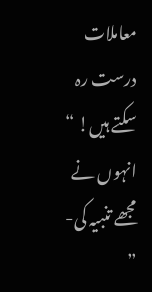معاملات درست رہ سکتے ہیں! “ انہوں نے مجھے تنبیہ کی-
”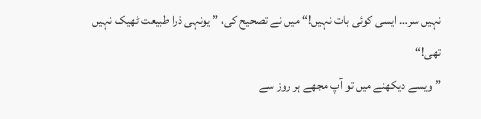نہیں سر… ایسی کوئی بات نہیں!“ میں نے تصحیح کی، ” یونہی ذرا طبیعت ٹھیک نہیں تھی!“
” ویسے دیکھنے میں تو آپ مجھے ہر روز سے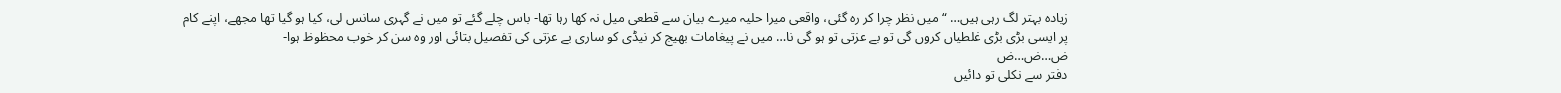زیادہ بہتر لگ رہی ہیں… “ میں نظر چرا کر رہ گئی، واقعی میرا حلیہ میرے بیان سے قطعی میل نہ کھا رہا تھا- باس چلے گئے تو میں نے گہری سانس لی، کیا ہو گیا تھا مجھے، اپنے کام پر ایسی بڑی بڑی غلطیاں کروں گی تو بے عزتی تو ہو گی نا… میں نے پیغامات بھیج کر نیڈی کو ساری بے عزتی کی تفصیل بتائی اور وہ سن کر خوب محظوظ ہوا-
ض…ض…ض
دفتر سے نکلی تو دائیں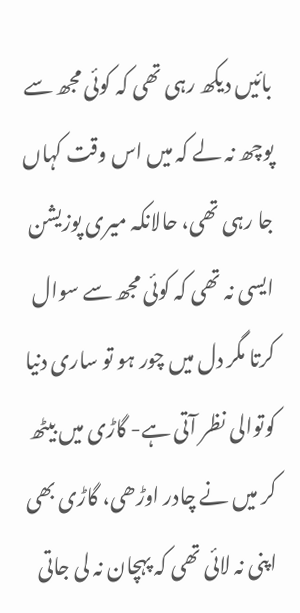بائیں دیکھ رہی تھی کہ کوئی مجھ سے پوچھ نہ لے کہ میں اس وقت کہاں جا رہی تھی، حالانکہ میری پوزیشن ایسی نہ تھی کہ کوئی مجھ سے سوال کرتا مگر دل میں چور ہو تو ساری دنیا کوتوالی نظر آتی ہے- گاڑی میں بیٹھ کر میں نے چادر اوڑھی، گاڑی بھی اپنی نہ لائی تھی کہ پہچان نہ لی جاتی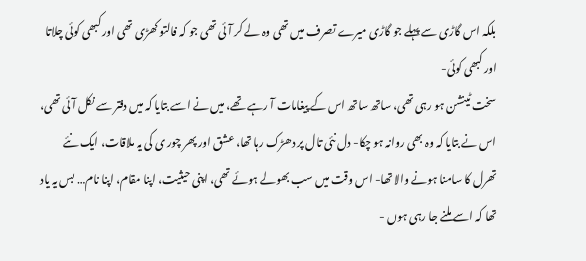بلکہ اس گاڑی سے پہلے جو گاڑی میرے تصرف میں تھی وہ لے کر آئی تھی جو کہ فالتو کھڑی تھی اور کبھی کوئی چلاتا اور کبھی کوئی-
سخت ٹینشن ہو رہی تھی، ساتھ ساتھ اس کے پیغامات آ رہے تھے، میں نے اسے بتایا کہ میں دفتر سے نکل آئی تھی، اس نے بتایا کہ وہ بھی روانہ ہو چکا- دل نئی تال پر دھڑک رہا تھا، عشق اور پھر چور ی کی یہ ملاقات، ایک نئے تھرل کا سامنا ہونے والا تھا- اس وقت میں سب بھولے ہوئے تھی، اپنی حیثیت، اپنا مقام، اپنا نام… بس یہ یاد تھا کہ اسے ملنے جا رہی ہوں -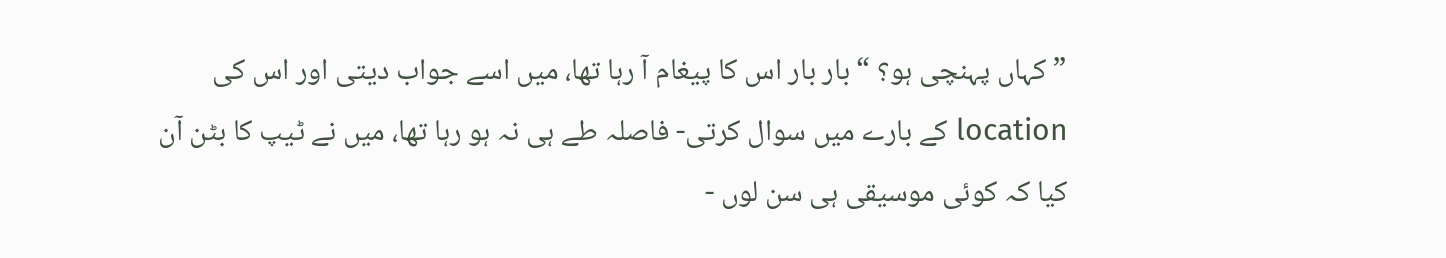” کہاں پہنچی ہو؟ “ بار بار اس کا پیغام آ رہا تھا، میں اسے جواب دیتی اور اس کی location کے بارے میں سوال کرتی- فاصلہ طے ہی نہ ہو رہا تھا، میں نے ٹیپ کا بٹن آن کیا کہ کوئی موسیقی ہی سن لوں -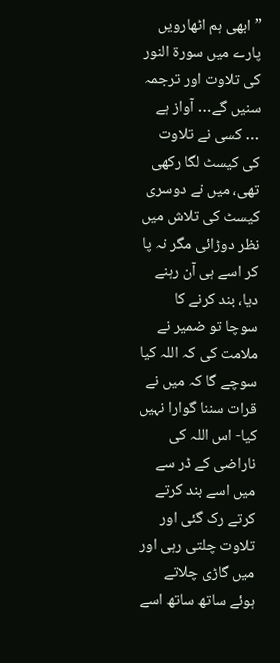” ابھی ہم اٹھارویں پارے میں سورة النور کی تلاوت اور ترجمہ سنیں گے… آواز ہے … کسی نے تلاوت کی کیسٹ لگا رکھی تھی، میں نے دوسری کیسٹ کی تلاش میں نظر دوڑائی مگر نہ پا کر اسے ہی آن رہنے دیا، بند کرنے کا سوچا تو ضمیر نے ملامت کی کہ اللہ کیا سوچے گا کہ میں نے قرات سننا گوارا نہیں کیا- اس اللہ کی ناراضی کے ڈر سے میں اسے بند کرتے کرتے رک گئی اور تلاوت چلتی رہی اور میں گاڑی چلاتے ہوئے ساتھ ساتھ اسے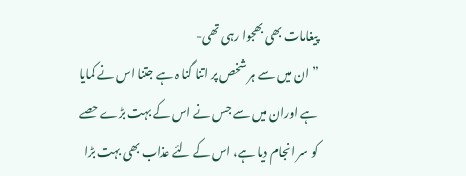پیغامات بھی بھجوا رہی تھی-
” ان میں سے ہر شخص پر اتنا گنا ہ ہے جتنا اس نے کمایا ہے اوران میں سے جس نے اس کے بہت بڑے حصے کو سر انجام دیا ہے، اس کے لئے عذاب بھی بہت بڑا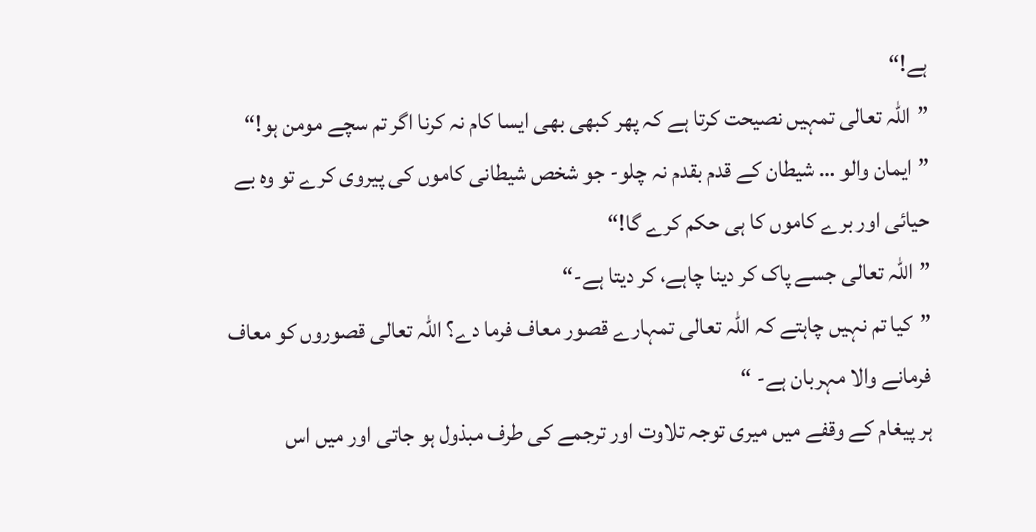ہے!“
”اللہ تعالی تمہیں نصیحت کرتا ہے کہ پھر کبھی بھی ایسا کام نہ کرنا اگر تم سچے مومن ہو!“
”ایمان والو … شیطان کے قدم بقدم نہ چلو- جو شخص شیطانی کاموں کی پیروی کرے تو وہ بے حیائی اور برے کاموں کا ہی حکم کرے گا!“
”اللہ تعالی جسے پاک کر دینا چاہے، کر دیتا ہے-“
”کیا تم نہیں چاہتے کہ اللہ تعالی تمہارے قصور معاف فرما دے؟ اللہ تعالی قصوروں کو معاف فرمانے والا مہربان ہے- “
ہر پیغام کے وقفے میں میری توجہ تلاوت اور ترجمے کی طرف مبذول ہو جاتی اور میں اس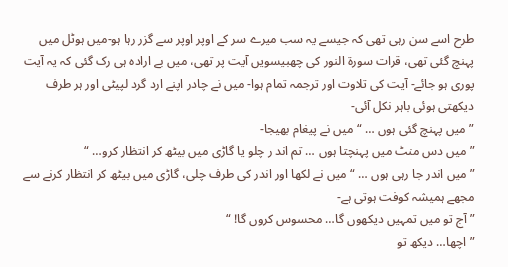طرح اسے سن رہی تھی کہ جیسے یہ سب میرے سر کے اوپر اوپر سے گزر رہا ہو-میں ہوٹل میں پہنچ گئی تھی، قرات سورة النور کی چھبیسویں آیت پر تھی، میں بے ارادہ ہی رک گئی کہ یہ آیت پوری ہو جائے- آیت کی تلاوت اور ترجمہ تمام ہوا- میں نے چادر اپنے ارد گرد لپیٹی اور ہر طرف دیکھتی ہوئی باہر نکل آئی-
” میں پہنچ گئی ہوں … “ میں نے پیغام بھیجا-
” میں دس منٹ میں پہنچتا ہوں … تم اند ر چلو یا گاڑی میں بیٹھ کر انتظار کرو… “
” میں اندر جا رہی ہوں … “ میں نے لکھا اور اندر کی طرف چلی، گاڑی میں بیٹھ کر انتظار کرنے سے مجھے ہمیشہ کوفت ہوتی ہے-
” آج تو میں تمہیں دیکھوں گا… محسوس کروں گا! “
” اچھا… دیکھ تو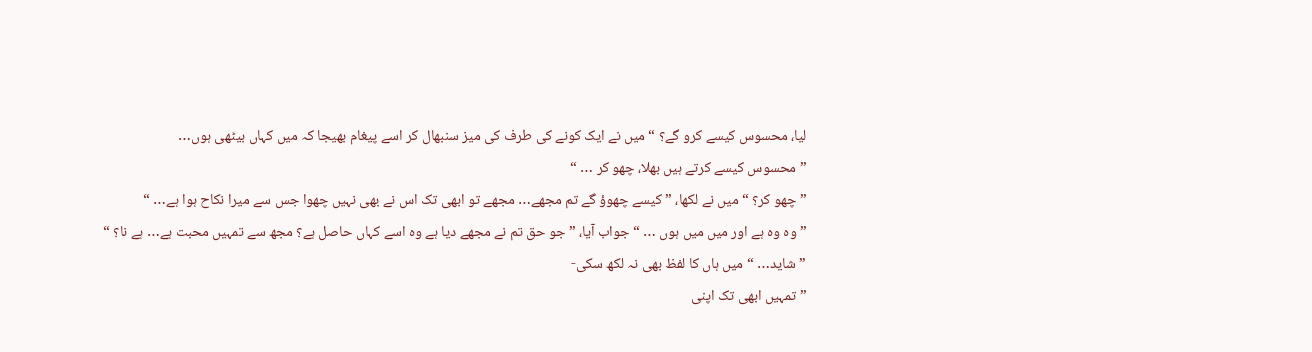لیا، محسوس کیسے کرو گے؟ “ میں نے ایک کونے کی طرف کی میز سنبھال کر اسے پیغام بھیجا کہ میں کہاں بیٹھی ہوں…
” محسوس کیسے کرتے ہیں بھلا، چھو کر … “
” چھو کر؟ “ میں نے لکھا، ” کیسے چھوؤ گے تم مجھے… مجھے تو ابھی تک اس نے بھی نہیں چھوا جس سے میرا نکاح ہوا ہے… “
” وہ وہ ہے اور میں میں ہوں … “ جواب آیا، ” جو حق تم نے مجھے دیا ہے وہ اسے کہاں حاصل ہے؟ مجھ سے تمہیں محبت ہے… ہے نا؟ “
” شاید… “ میں ہاں کا لفظ بھی نہ لکھ سکی-
” تمہیں ابھی تک اپنی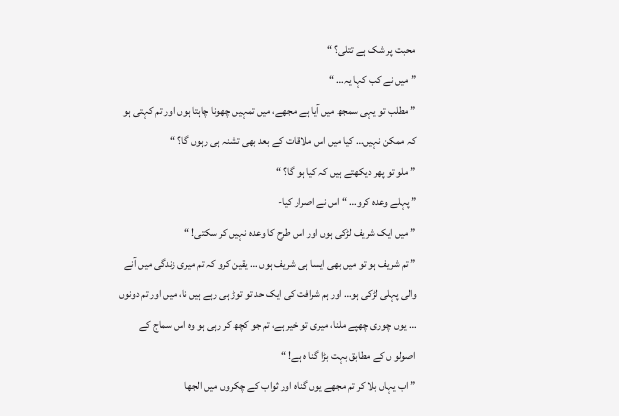محبت پر شک ہے تتلی؟ “
” میں نے کب کہا یہ… “
” مطلب تو یہی سمجھ میں آیا ہے مجھے، میں تمہیں چھونا چاہتا ہوں اور تم کہتی ہو کہ ممکن نہیں… کیا میں اس ملاقات کے بعد بھی تشنہ ہی رہوں گا؟ “
” ملو تو پھر دیکھتے ہیں کہ کیا ہو گا؟ “
” پہلے وعدہ کرو… “ اس نے اصرار کیا-
” میں ایک شریف لڑکی ہوں اور اس طرح کا وعدہ نہیں کر سکتی! “
” تم شریف ہو تو میں بھی ایسا ہی شریف ہوں … یقین کرو کہ تم میری زندگی میں آنے والی پہلی لڑکی ہو… اور ہم شرافت کی ایک حد تو توڑ ہی رہے ہیں نا، میں اور تم دونوں … یوں چوری چھپے ملنا، میری تو خیر ہے، تم جو کچھ کر رہی ہو وہ اس سماج کے اصولو ں کے مطابق بہت بڑا گنا ہ ہے! “
” اب یہاں بلا کر تم مجھے یوں گناہ اور ثواب کے چکروں میں الجھا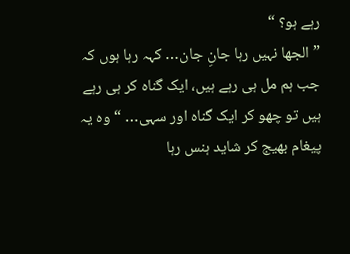رہے ہو؟ “
” الجھا نہیں رہا جانِ جان… کہہ رہا ہوں کہ جب ہم مل ہی رہے ہیں، ایک گناہ کر ہی رہے ہیں تو چھو کر ایک گناہ اور سہی… “ وہ یہ پیغام بھیج کر شاید ہنس رہا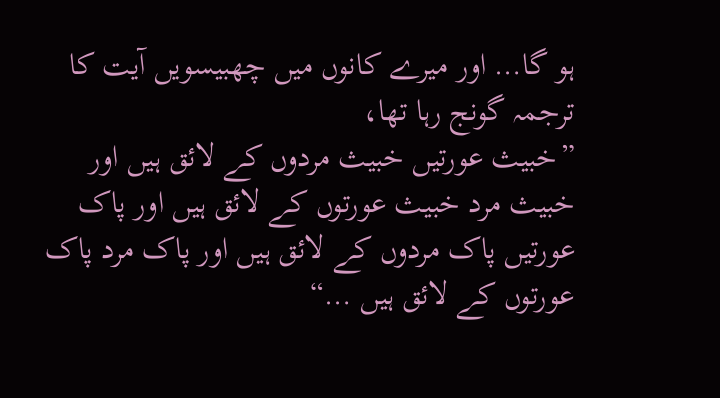ہو گا… اور میرے کانوں میں چھبیسویں آیت کا ترجمہ گونج رہا تھا،
”خبیث عورتیں خبیث مردوں کے لائق ہیں اور خبیث مرد خبیث عورتوں کے لائق ہیں اور پاک عورتیں پاک مردوں کے لائق ہیں اور پاک مرد پاک عورتوں کے لائق ہیں …“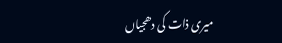میری ذات کی دھجیاں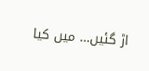اڑ گئیں… میں کیا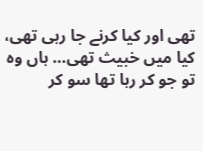تھی اور کیا کرنے جا رہی تھی، کیا میں خبیث تھی… ہاں وہ تو جو کر رہا تھا سو کر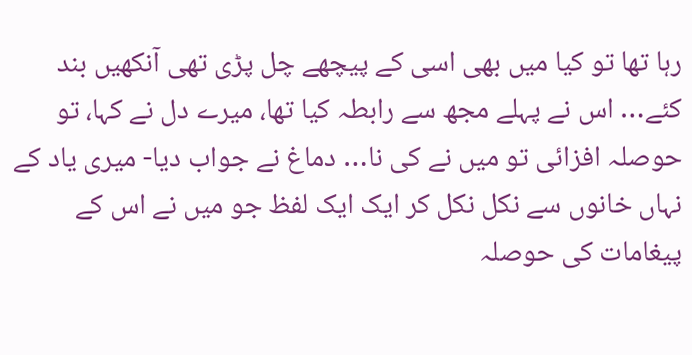رہا تھا تو کیا میں بھی اسی کے پیچھے چل پڑی تھی آنکھیں بند کئے… اس نے پہلے مجھ سے رابطہ کیا تھا، میرے دل نے کہا، تو حوصلہ افزائی تو میں نے کی نا… دماغ نے جواب دیا- میری یاد کے نہاں خانوں سے نکل نکل کر ایک ایک لفظ جو میں نے اس کے پیغامات کی حوصلہ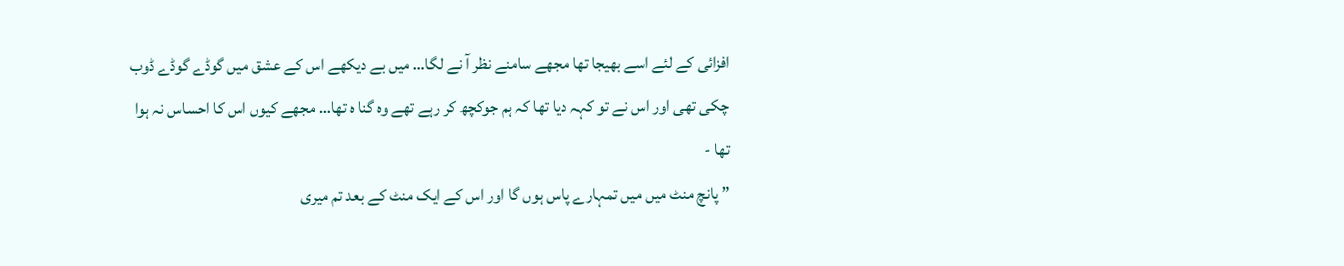افزائی کے لئے اسے بھیجا تھا مجھے سامنے نظر آ نے لگا… میں بے دیکھے اس کے عشق میں گوڈے گوڈے ڈوب چکی تھی اور اس نے تو کہہ دیا تھا کہ ہم جوکچھ کر رہے تھے وہ گنا ہ تھا… مجھے کیوں اس کا احساس نہ ہوا تھا -
” پانچ منٹ میں میں تمہارے پاس ہوں گا اور اس کے ایک منٹ کے بعد تم میری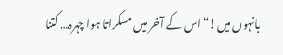بانہوں میں!“ اس کے آخر میں مسکراتا ہوا چہرہ… کتنا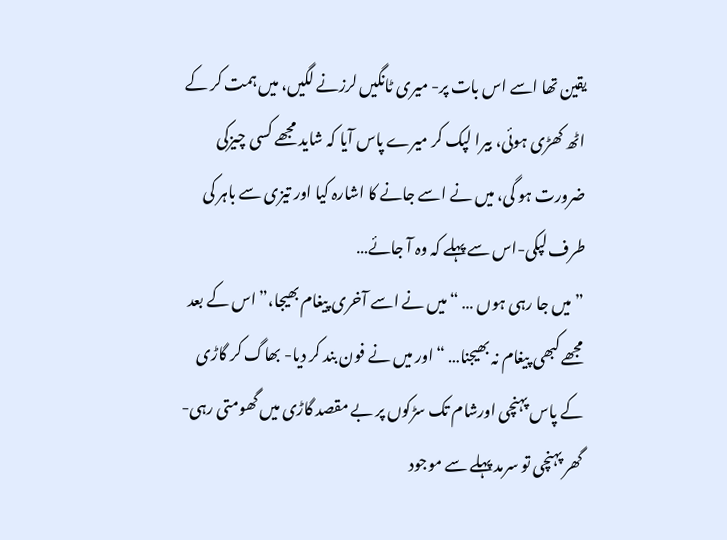یقین تھا اسے اس بات پر- میری ٹانگیں لرزنے لگیں، میں ہمت کر کے اٹھ کھڑی ہوئی، بیرا لپک کر میرے پاس آیا کہ شاید مجھے کسی چیزکی ضرورت ہو گی، میں نے اسے جانے کا اشارہ کیا اور تیزی سے باہر کی طرف لپکی-اس سے پہلے کہ وہ آ جائے…
” میں جا رہی ہوں … “ میں نے اسے آخری پیغام بھیجا،” اس کے بعد مجھے کبھی پیغام نہ بھیجنا… “ اور میں نے فون بند کر دیا- بھاگ کر گاڑی کے پاس پہنچی اورشام تک سڑکوں پر بے مقصد گاڑی میں گھومتی رہی- گھر پہنچی تو سرمد پہلے سے موجود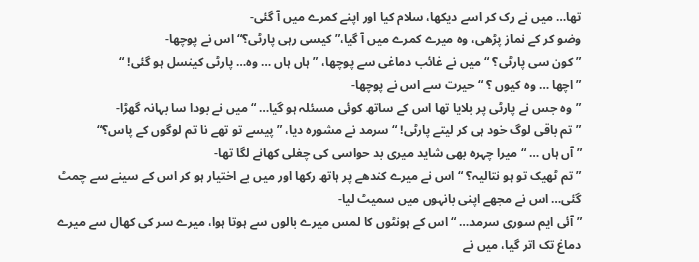تھا… میں نے رک کر اسے دیکھا، سلام کیا اور اپنے کمرے میں آ گئی-
وضو کر کے نماز پڑھی، وہ میرے کمرے میں آ گیا،” کیسی رہی پارٹی؟“ اس نے پوچھا-
” کون سی پارٹی؟ “ میں نے غائب دماغی سے پوچھا، ” ہاں ہاں … وہ… پارٹی کینسل ہو گئی! “
” اچھا … وہ کیوں ؟ “ حیرت سے اس نے پوچھا-
”وہ جس نے پارٹی پر بلایا تھا اس کے ساتھ کوئی مسئلہ ہو گیا… “ میں نے بودا سا بہانہ گھڑا-
” تم باقی لوگ خود ہی کر لیتے پارٹی! “ سرمد نے مشورہ دیا، ” پیسے تو تھے نا تم لوگوں کے پاس؟“
”آں ہاں … “ میرا چہرہ بھی شاید میری بد حواسی کی چغلی کھانے لگا تھا-
” تم ٹھیک تو ہو نتالیہ؟ “ اس نے میرے کندھے پر ہاتھ رکھا اور میں بے اختیار ہو کر اس کے سینے سے چمٹ گئی… اس نے مجھے اپنی بانہوں میں سمیٹ لیا-
” آئی ایم سوری سرمد… “ اس کے ہونٹوں کا لمس میرے بالوں سے ہوتا ہوا، میرے سر کی کھال سے میرے دماغ تک اتر گیا، میں نے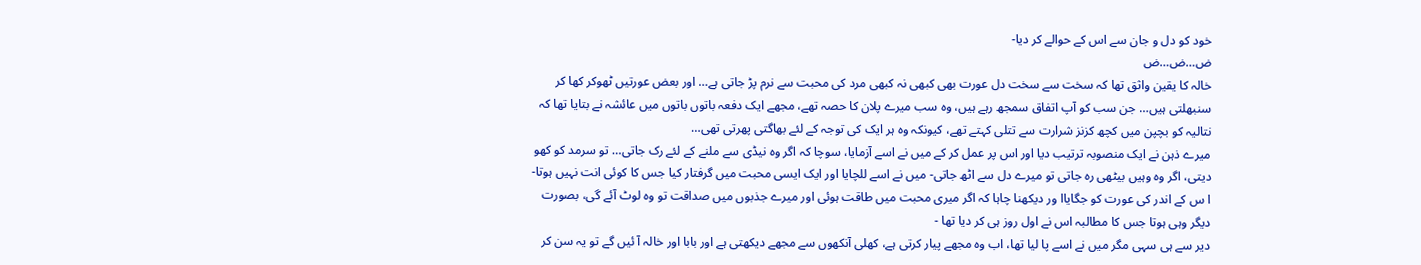خود کو دل و جان سے اس کے حوالے کر دیا-
ض…ض…ض
خالہ کا یقین واثق تھا کہ سخت سے سخت دل عورت بھی کبھی نہ کبھی مرد کی محبت سے نرم پڑ جاتی ہے… اور بعض عورتیں ٹھوکر کھا کر سنبھلتی ہیں… جن سب کو آپ اتفاق سمجھ رہے ہیں، وہ سب میرے پلان کا حصہ تھے، مجھے ایک دفعہ باتوں باتوں میں عائشہ نے بتایا تھا کہ نتالیہ کو بچپن میں کچھ کزنز شرارت سے تتلی کہتے تھے، کیونکہ وہ ہر ایک کی توجہ کے لئے بھاگتی پھرتی تھی…
میرے ذہن نے ایک منصوبہ ترتیب دیا اور اس پر عمل کر کے میں نے اسے آزمایا، سوچا کہ اگر وہ نیڈی سے ملنے کے لئے رک جاتی… تو سرمد کو کھو دیتی، اگر وہ وہیں بیٹھی رہ جاتی تو میرے دل سے اٹھ جاتی- میں نے اسے للچایا اور ایک ایسی محبت میں گرفتار کیا جس کا کوئی انت نہیں ہوتا- ا س کے اندر کی عورت کو جگایاا ور دیکھنا چاہا کہ اگر میری محبت میں طاقت ہوئی اور میرے جذبوں میں صداقت تو وہ لوٹ آئے گی، بصورت دیگر وہی ہوتا جس کا مطالبہ اس نے اول روز ہی کر دیا تھا -
دیر سے ہی سہی مگر میں نے اسے پا لیا تھا، اب وہ مجھے پیار کرتی ہے، کھلی آنکھوں سے مجھے دیکھتی ہے اور بابا اور خالہ آ ئیں گے تو یہ سن کر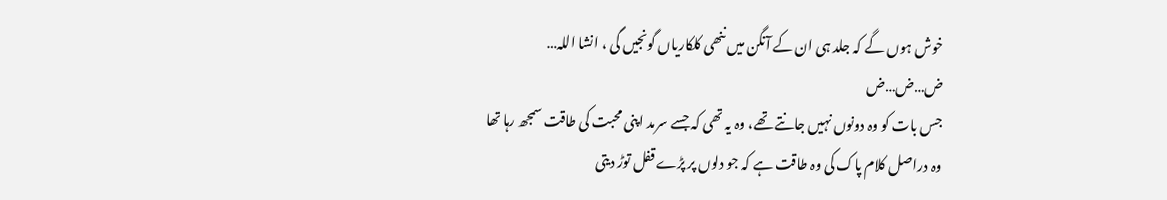خوش ہوں گے کہ جلد ہی ان کے آنگن میں ننھی کلکاریاں گونجیں گی ، انشا اللہ…
ض…ض…ض
جس بات کو وہ دونوں نہیں جانتے تھے، وہ یہ تھی کہ جسے سرمد اپنی محبت کی طاقت سمجھ رہا تھا وہ دراصل کلام پاک کی وہ طاقت ہے کہ جو دلوں پر پڑے قفل توڑ دیتی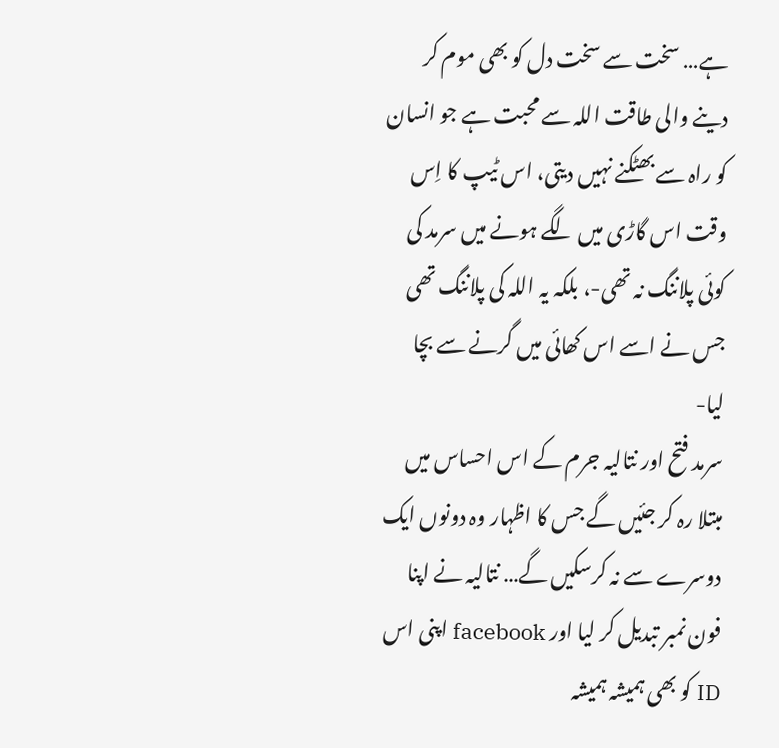ہے… سخت سے سخت دل کو بھی موم کر دینے والی طاقت اللہ سے محبت ہے جو انسان کو راہ سے بھٹکنے نہیں دیتی، اس ٹیپ کا اِس وقت اس گاڑی میں لگے ہونے میں سرمد کی کوئی پلاننگ نہ تھی-، بلکہ یہ اللہ کی پلاننگ تھی جس نے اسے اس کھائی میں گرنے سے بچا لیا-
سرمد فتح اور نتالیہ جرم کے اس احساس میں مبتلا رہ کر جئیں گے جس کا اظہار وہ دونوں ایک دوسرے سے نہ کرسکیں گے… نتالیہ نے اپنا فون نمبر تبدیل کر لیا اور facebook اپنی اس ID کو بھی ہمیشہ ہمیشہ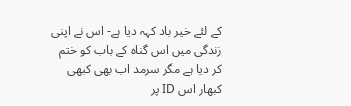کے لئے خیر باد کہہ دیا ہے- اس نے اپنی زندگی میں اس گناہ کے باب کو ختم کر دیا ہے مگر سرمد اب بھی کبھی کبھار اس ID پر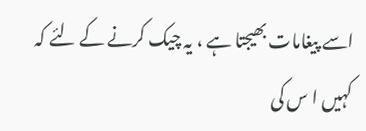اسے پیغامات بھیجتا ہے ، یہ چیک کرنے کے لئے کہ کہیں ا س کی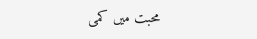محبت میں کمی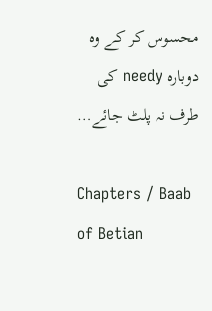محسوس کر کے وہ دوبارہ needy کی طرف نہ پلٹ جائے…

Chapters / Baab of Betian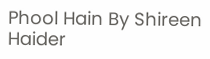Phool Hain By Shireen Haider